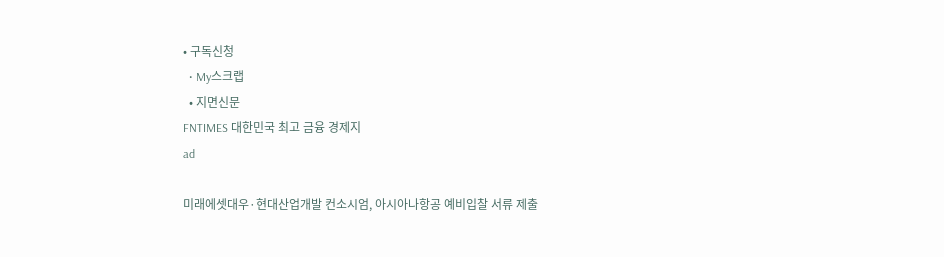• 구독신청
  • My스크랩
  • 지면신문
FNTIMES 대한민국 최고 금융 경제지
ad

미래에셋대우·현대산업개발 컨소시엄, 아시아나항공 예비입찰 서류 제출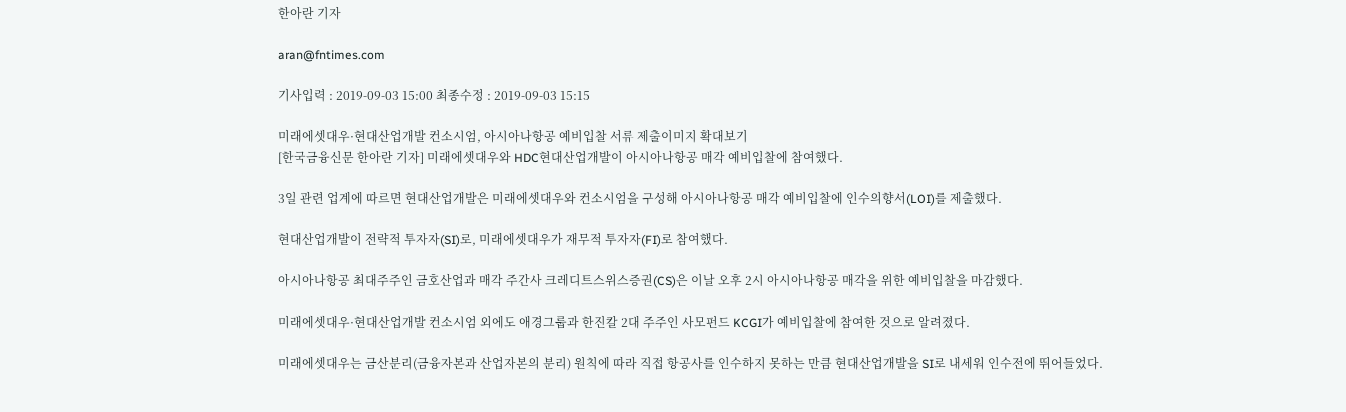한아란 기자

aran@fntimes.com

기사입력 : 2019-09-03 15:00 최종수정 : 2019-09-03 15:15

미래에셋대우·현대산업개발 컨소시엄, 아시아나항공 예비입찰 서류 제출이미지 확대보기
[한국금융신문 한아란 기자] 미래에셋대우와 HDC현대산업개발이 아시아나항공 매각 예비입찰에 참여했다.

3일 관련 업계에 따르면 현대산업개발은 미래에셋대우와 컨소시엄을 구성해 아시아나항공 매각 예비입찰에 인수의향서(LOI)를 제출했다.

현대산업개발이 전략적 투자자(SI)로, 미래에셋대우가 재무적 투자자(FI)로 참여했다.

아시아나항공 최대주주인 금호산업과 매각 주간사 크레디트스위스증권(CS)은 이날 오후 2시 아시아나항공 매각을 위한 예비입찰을 마감했다.

미래에셋대우·현대산업개발 컨소시엄 외에도 애경그룹과 한진칼 2대 주주인 사모펀드 KCGI가 예비입찰에 참여한 것으로 알려졌다.

미래에셋대우는 금산분리(금융자본과 산업자본의 분리) 원칙에 따라 직접 항공사를 인수하지 못하는 만큼 현대산업개발을 SI로 내세워 인수전에 뛰어들었다.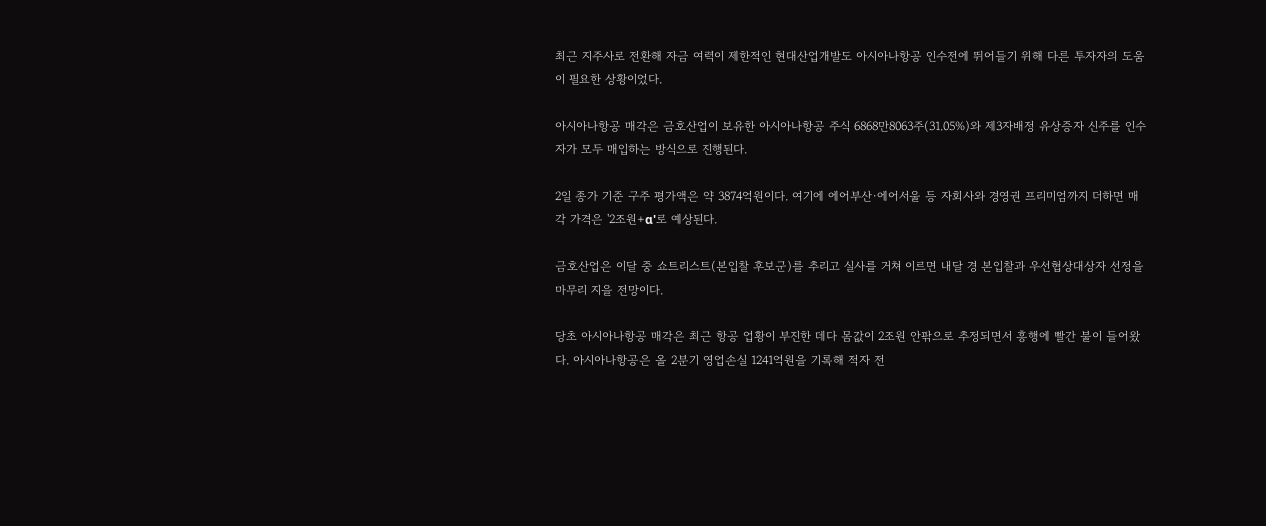최근 지주사로 전환해 자금 여력이 제한적인 현대산업개발도 아시아나항공 인수전에 뛰어들기 위해 다른 투자자의 도움이 필요한 상황이었다.

아시아나항공 매각은 금호산업이 보유한 아시아나항공 주식 6868만8063주(31.05%)와 제3자배정 유상증자 신주를 인수자가 모두 매입하는 방식으로 진행된다.

2일 종가 기준 구주 평가액은 약 3874억원이다. 여기에 에어부산·에어서울 등 자회사와 경영권 프리미엄까지 더하면 매각 가격은 '2조원+α'로 예상된다.

금호산업은 이달 중 쇼트리스트(본입찰 후보군)를 추리고 실사를 거쳐 이르면 내달 경 본입찰과 우선협상대상자 선정을 마무리 지을 전망이다.

당초 아시아나항공 매각은 최근 항공 업황이 부진한 데다 몸값이 2조원 안팎으로 추정되면서 흥행에 빨간 불이 들어왔다. 아시아나항공은 올 2분기 영업손실 1241억원을 기록해 적자 전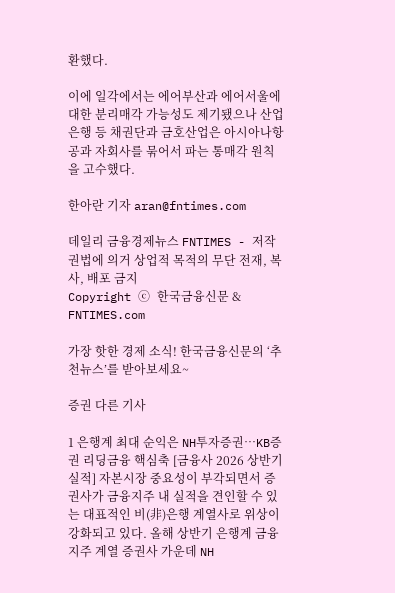환했다.

이에 일각에서는 에어부산과 에어서울에 대한 분리매각 가능성도 제기됐으나 산업은행 등 채권단과 금호산업은 아시아나항공과 자회사를 묶어서 파는 통매각 원칙을 고수했다.

한아란 기자 aran@fntimes.com

데일리 금융경제뉴스 FNTIMES - 저작권법에 의거 상업적 목적의 무단 전재, 복사, 배포 금지
Copyright ⓒ 한국금융신문 & FNTIMES.com

가장 핫한 경제 소식! 한국금융신문의 ‘추천뉴스’를 받아보세요~

증권 다른 기사

1 은행계 최대 순익은 NH투자증권…KB증권 리딩금융 핵심축 [금융사 2026 상반기 실적] 자본시장 중요성이 부각되면서 증권사가 금융지주 내 실적을 견인할 수 있는 대표적인 비(非)은행 계열사로 위상이 강화되고 있다. 올해 상반기 은행계 금융지주 계열 증권사 가운데 NH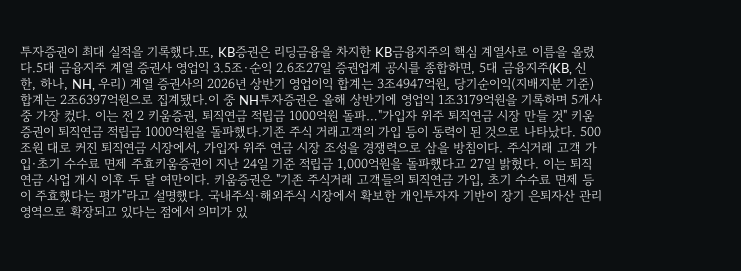투자증권이 최대 실적을 기록했다.또, KB증권은 리딩금융을 차지한 KB금융지주의 핵심 계열사로 이름을 올렸다.5대 금융지주 계열 증권사 영업익 3.5조·순익 2.6조27일 증권업계 공시를 종합하면, 5대 금융지주(KB, 신한, 하나, NH, 우리) 계열 증권사의 2026년 상반기 영업이익 합계는 3조4947억원, 당기순이익(지배지분 기준) 합계는 2조6397억원으로 집계됐다.이 중 NH투자증권은 올해 상반기에 영업익 1조3179억원을 기록하며 5개사 중 가장 컸다. 이는 전 2 키움증권, 퇴직연금 적립금 1000억원 돌파…"가입자 위주 퇴직연금 시장 만들 것" 키움증권이 퇴직연금 적립금 1000억원을 돌파했다.기존 주식 거래고객의 가입 등이 동력이 된 것으로 나타났다. 500조원 대로 커진 퇴직연금 시장에서, 가입자 위주 연금 시장 조성을 경쟁력으로 삼을 방침이다. 주식거래 고객 가입·초기 수수료 면제 주효키움증권이 지난 24일 기준 적립금 1,000억원을 돌파했다고 27일 밝혔다. 이는 퇴직연금 사업 개시 이후 두 달 여만이다. 키움증권은 "기존 주식거래 고객들의 퇴직연금 가입, 초기 수수료 면제 등이 주효했다는 평가"라고 설명했다. 국내주식·해외주식 시장에서 확보한 개인투자자 기반이 장기 은퇴자산 관리 영역으로 확장되고 있다는 점에서 의미가 있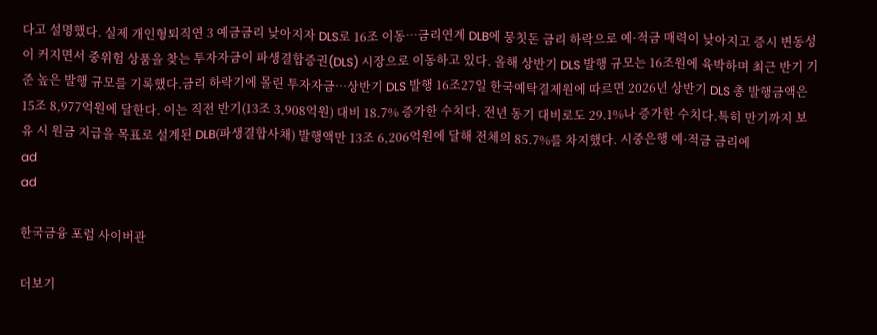다고 설명했다. 실제 개인형퇴직연 3 예금금리 낮아지자 DLS로 16조 이동…금리연계 DLB에 뭉칫돈 금리 하락으로 예·적금 매력이 낮아지고 증시 변동성이 커지면서 중위험 상품을 찾는 투자자금이 파생결합증권(DLS) 시장으로 이동하고 있다. 올해 상반기 DLS 발행 규모는 16조원에 육박하며 최근 반기 기준 높은 발행 규모를 기록했다.금리 하락기에 몰린 투자자금…상반기 DLS 발행 16조27일 한국예탁결제원에 따르면 2026년 상반기 DLS 총 발행금액은 15조 8,977억원에 달한다. 이는 직전 반기(13조 3,908억원) 대비 18.7% 증가한 수치다. 전년 동기 대비로도 29.1%나 증가한 수치다.특히 만기까지 보유 시 원금 지급을 목표로 설계된 DLB(파생결합사채) 발행액만 13조 6,206억원에 달해 전체의 85.7%를 차지했다. 시중은행 예·적금 금리에
ad
ad

한국금융 포럼 사이버관

더보기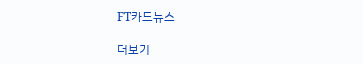FT카드뉴스

더보기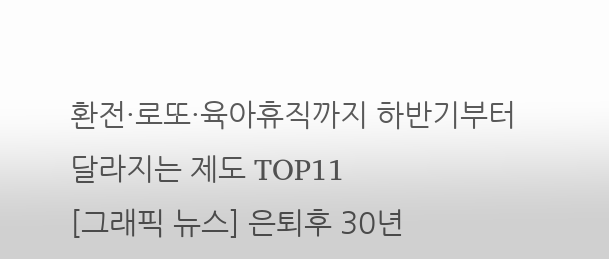환전·로또·육아휴직까지 하반기부터 달라지는 제도 TOP11
[그래픽 뉴스] 은퇴후 30년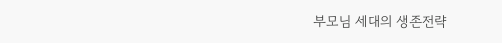부모님 세대의 생존전략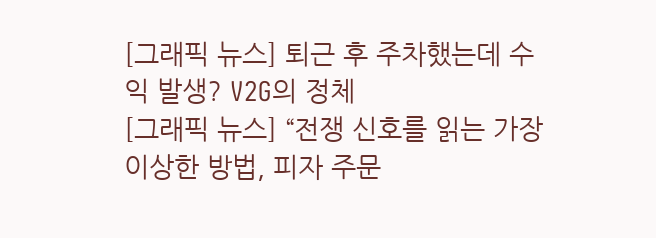[그래픽 뉴스] 퇴근 후 주차했는데 수익 발생? V2G의 정체
[그래픽 뉴스] “전쟁 신호를 읽는 가장 이상한 방법, 피자 주문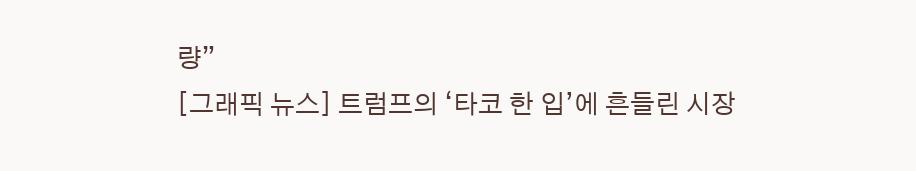량”
[그래픽 뉴스] 트럼프의 ‘타코 한 입’에 흔들린 시장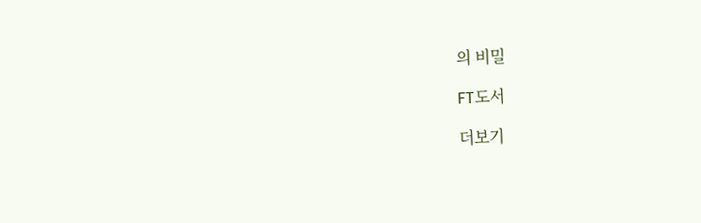의 비밀

FT도서

더보기